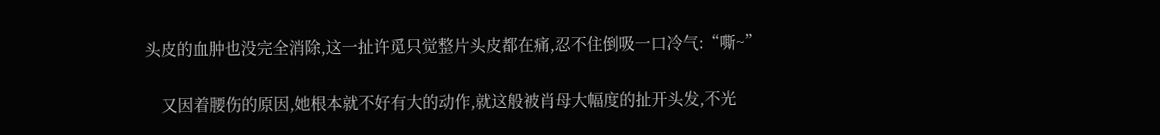头皮的血肿也没完全消除,这一扯许觅只觉整片头皮都在痛,忍不住倒吸一口冷气:“嘶~”

    又因着腰伤的原因,她根本就不好有大的动作,就这般被肖母大幅度的扯开头发,不光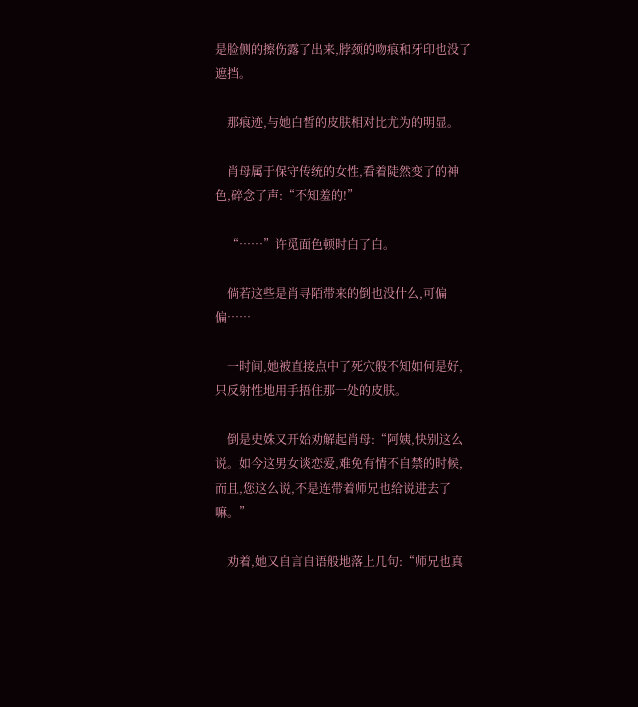是脸侧的擦伤露了出来,脖颈的吻痕和牙印也没了遮挡。

    那痕迹,与她白皙的皮肤相对比尤为的明显。

    肖母属于保守传统的女性,看着陡然变了的神色,碎念了声:“不知羞的!”

    “……”许觅面色顿时白了白。

    倘若这些是肖寻陌带来的倒也没什么,可偏偏……

    一时间,她被直接点中了死穴般不知如何是好,只反射性地用手捂住那一处的皮肤。

    倒是史姝又开始劝解起肖母:“阿姨,快别这么说。如今这男女谈恋爱,难免有情不自禁的时候,而且,您这么说,不是连带着师兄也给说进去了嘛。”

    劝着,她又自言自语般地落上几句:“师兄也真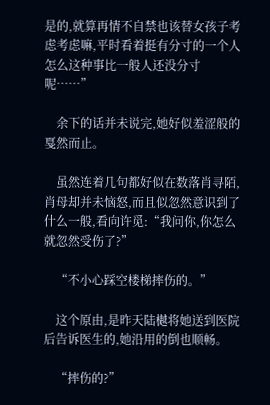是的,就算再情不自禁也该替女孩子考虑考虑嘛,平时看着挺有分寸的一个人怎么这种事比一般人还没分寸呢……”

    余下的话并未说完,她好似羞涩般的戛然而止。

    虽然连着几句都好似在数落肖寻陌,肖母却并未恼怒,而且似忽然意识到了什么一般,看向许觅:“我问你,你怎么就忽然受伤了?”

    “不小心踩空楼梯摔伤的。”

    这个原由,是昨天陆樾将她送到医院后告诉医生的,她沿用的倒也顺畅。

    “摔伤的?”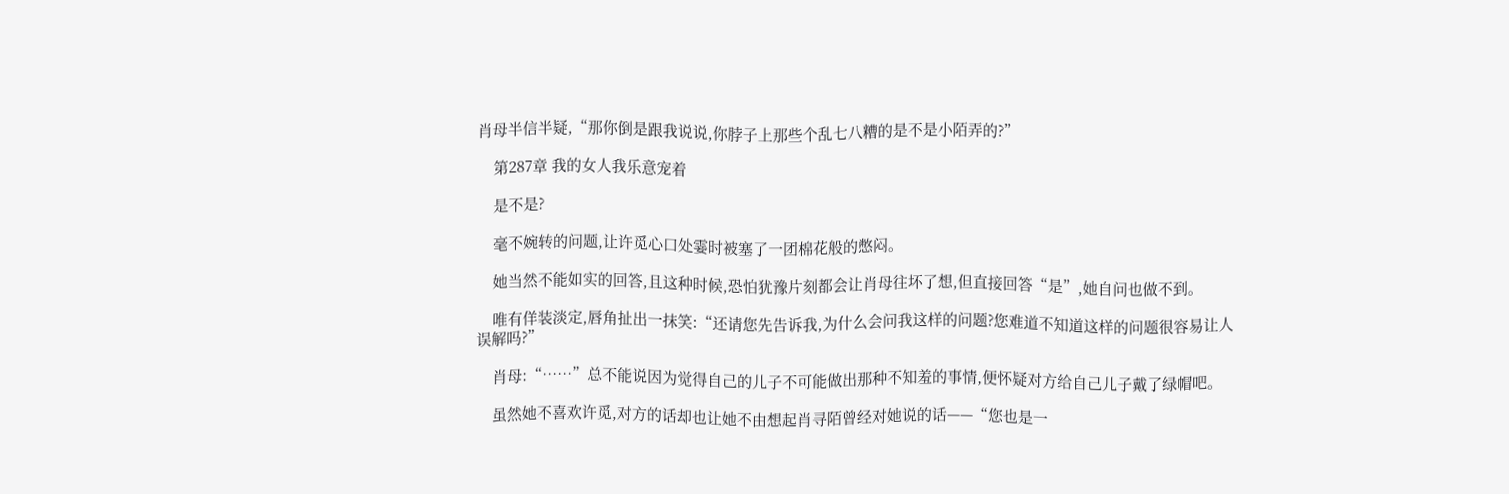肖母半信半疑,“那你倒是跟我说说,你脖子上那些个乱七八糟的是不是小陌弄的?”

    第287章 我的女人我乐意宠着

    是不是?

    毫不婉转的问题,让许觅心口处霎时被塞了一团棉花般的憋闷。

    她当然不能如实的回答,且这种时候,恐怕犹豫片刻都会让肖母往坏了想,但直接回答“是”,她自问也做不到。

    唯有佯装淡定,唇角扯出一抹笑:“还请您先告诉我,为什么会问我这样的问题?您难道不知道这样的问题很容易让人误解吗?”

    肖母:“……”总不能说因为觉得自己的儿子不可能做出那种不知羞的事情,便怀疑对方给自己儿子戴了绿帽吧。

    虽然她不喜欢许觅,对方的话却也让她不由想起肖寻陌曾经对她说的话——“您也是一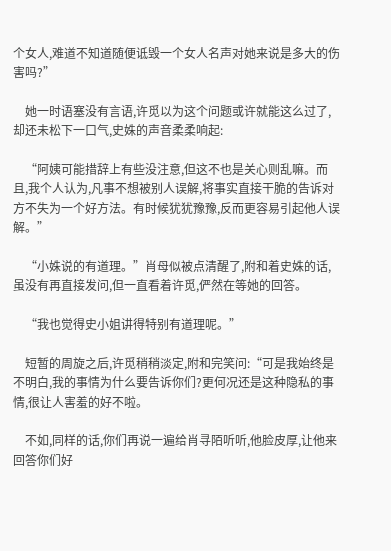个女人,难道不知道随便诋毁一个女人名声对她来说是多大的伤害吗?”

    她一时语塞没有言语,许觅以为这个问题或许就能这么过了,却还未松下一口气,史姝的声音柔柔响起:

    “阿姨可能措辞上有些没注意,但这不也是关心则乱嘛。而且,我个人认为,凡事不想被别人误解,将事实直接干脆的告诉对方不失为一个好方法。有时候犹犹豫豫,反而更容易引起他人误解。”

    “小姝说的有道理。”肖母似被点清醒了,附和着史姝的话,虽没有再直接发问,但一直看着许觅,俨然在等她的回答。

    “我也觉得史小姐讲得特别有道理呢。”

    短暂的周旋之后,许觅稍稍淡定,附和完笑问:“可是我始终是不明白,我的事情为什么要告诉你们?更何况还是这种隐私的事情,很让人害羞的好不啦。

    不如,同样的话,你们再说一遍给肖寻陌听听,他脸皮厚,让他来回答你们好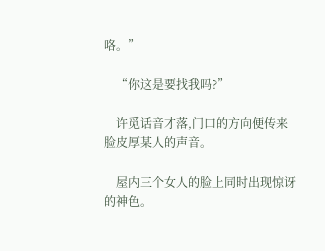咯。”

    “你这是要找我吗?”

    许觅话音才落,门口的方向便传来脸皮厚某人的声音。

    屋内三个女人的脸上同时出现惊讶的神色。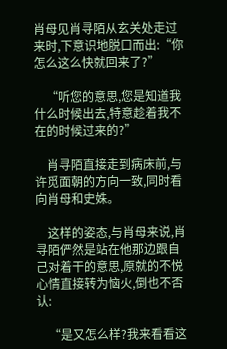肖母见肖寻陌从玄关处走过来时,下意识地脱口而出:“你怎么这么快就回来了?”

    “听您的意思,您是知道我什么时候出去,特意趁着我不在的时候过来的?”

    肖寻陌直接走到病床前,与许觅面朝的方向一致,同时看向肖母和史姝。

    这样的姿态,与肖母来说,肖寻陌俨然是站在他那边跟自己对着干的意思,原就的不悦心情直接转为恼火,倒也不否认:

    “是又怎么样?我来看看这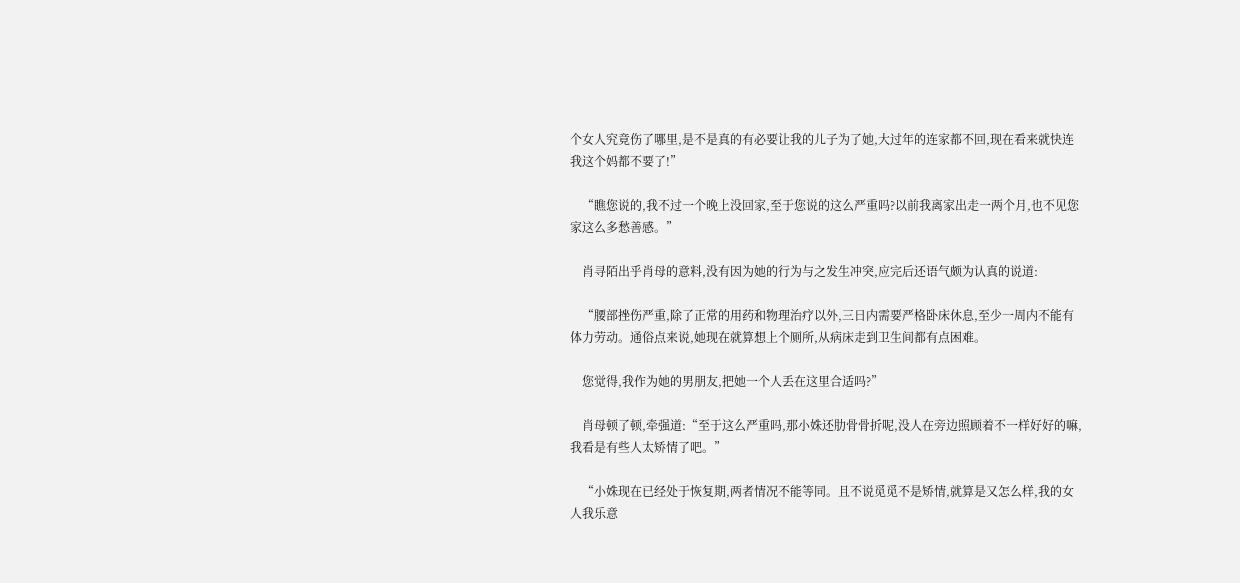个女人究竟伤了哪里,是不是真的有必要让我的儿子为了她,大过年的连家都不回,现在看来就快连我这个妈都不要了!”

    “瞧您说的,我不过一个晚上没回家,至于您说的这么严重吗?以前我离家出走一两个月,也不见您家这么多愁善感。”

    肖寻陌出乎肖母的意料,没有因为她的行为与之发生冲突,应完后还语气颇为认真的说道:

    “腰部挫伤严重,除了正常的用药和物理治疗以外,三日内需要严格卧床休息,至少一周内不能有体力劳动。通俗点来说,她现在就算想上个厕所,从病床走到卫生间都有点困难。

    您觉得,我作为她的男朋友,把她一个人丢在这里合适吗?”

    肖母顿了顿,牵强道:“至于这么严重吗,那小姝还肋骨骨折呢,没人在旁边照顾着不一样好好的嘛,我看是有些人太矫情了吧。”

    “小姝现在已经处于恢复期,两者情况不能等同。且不说觅觅不是矫情,就算是又怎么样,我的女人我乐意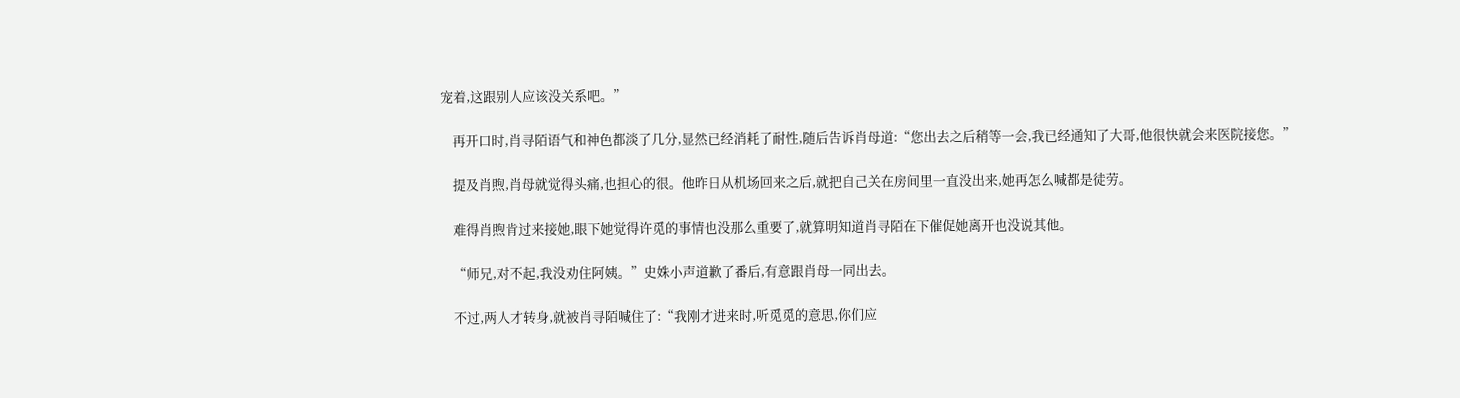宠着,这跟别人应该没关系吧。”

    再开口时,肖寻陌语气和神色都淡了几分,显然已经消耗了耐性,随后告诉肖母道:“您出去之后稍等一会,我已经通知了大哥,他很快就会来医院接您。”

    提及肖煦,肖母就觉得头痛,也担心的很。他昨日从机场回来之后,就把自己关在房间里一直没出来,她再怎么喊都是徒劳。

    难得肖煦肯过来接她,眼下她觉得许觅的事情也没那么重要了,就算明知道肖寻陌在下催促她离开也没说其他。

    “师兄,对不起,我没劝住阿姨。”史姝小声道歉了番后,有意跟肖母一同出去。

    不过,两人才转身,就被肖寻陌喊住了:“我刚才进来时,听觅觅的意思,你们应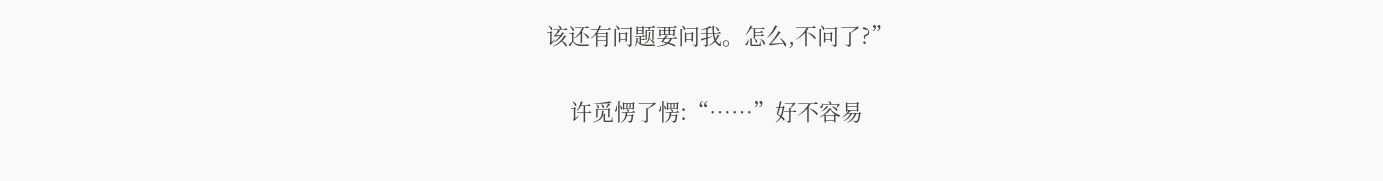该还有问题要问我。怎么,不问了?”

    许觅愣了愣:“……”好不容易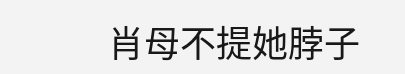肖母不提她脖子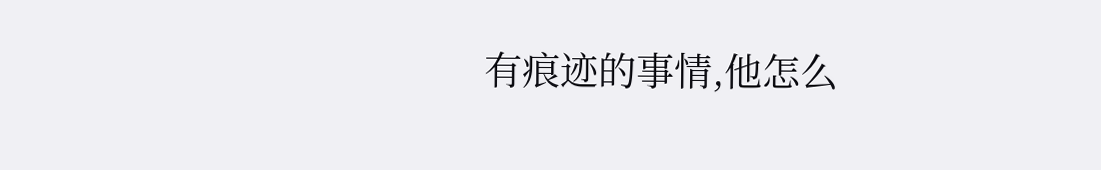有痕迹的事情,他怎么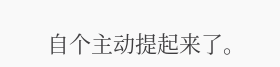自个主动提起来了。